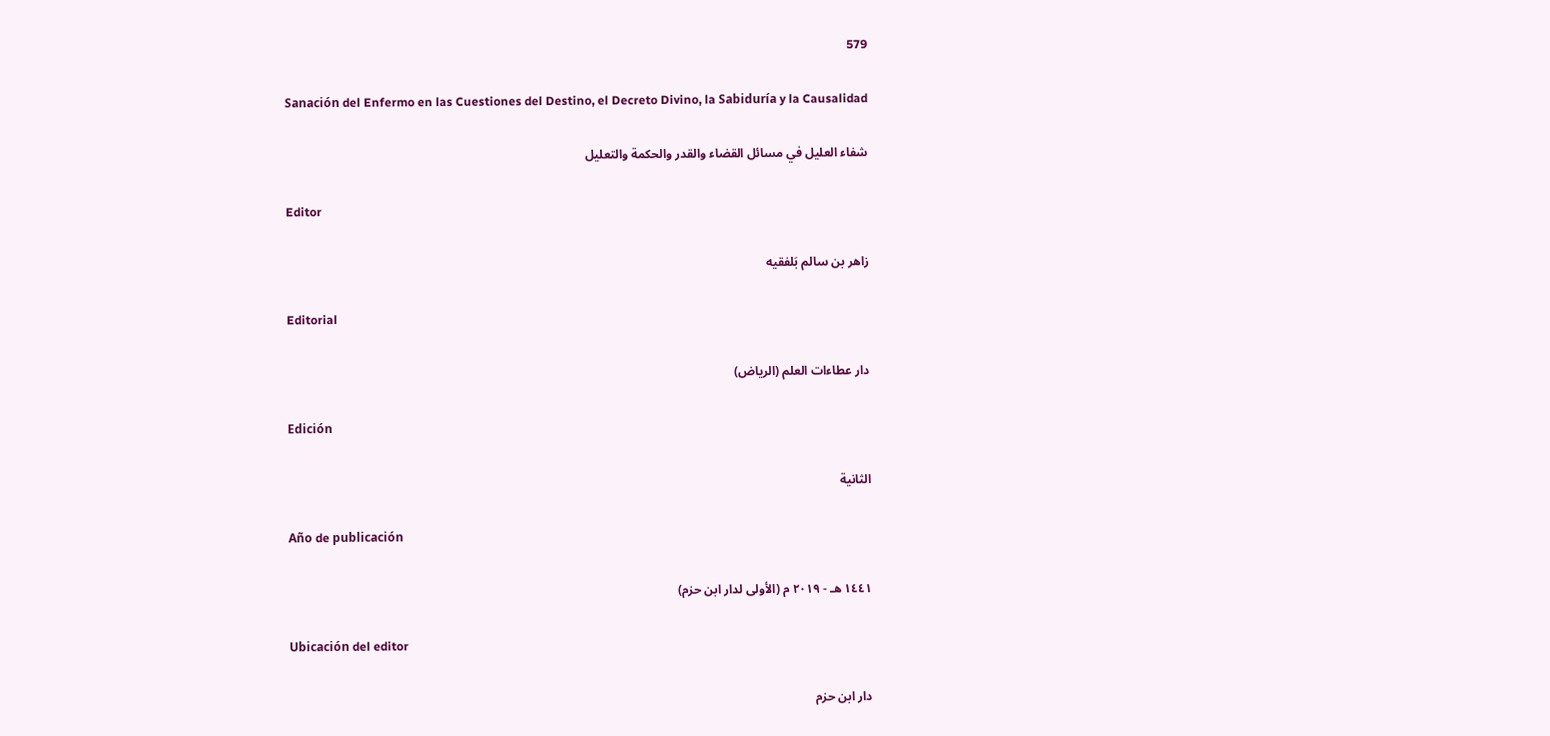579

Sanación del Enfermo en las Cuestiones del Destino, el Decreto Divino, la Sabiduría y la Causalidad

شفاء العليل في مسائل القضاء والقدر والحكمة والتعليل

Editor

زاهر بن سالم بَلفقيه

Editorial

دار عطاءات العلم (الرياض)

Edición

الثانية

Año de publicación

١٤٤١ هـ - ٢٠١٩ م (الأولى لدار ابن حزم)

Ubicación del editor

دار ابن حزم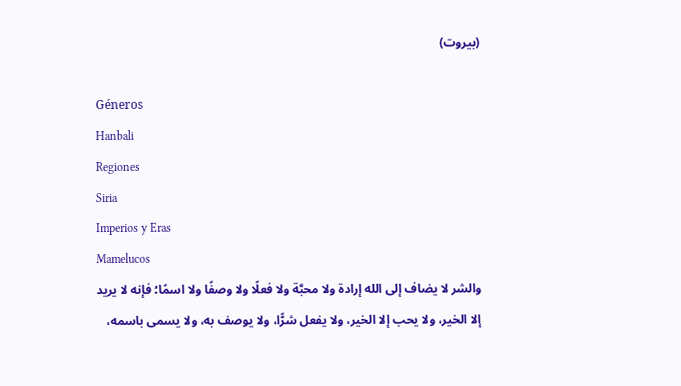(بيروت)

Géneros
Hanbali
Regiones
Siria
Imperios y Eras
Mamelucos
والشر لا يضاف إلى الله إرادة ولا محبَّة ولا فعلًا ولا وصفًا ولا اسمًا؛ فإنه لا يريد إلا الخير، ولا يحب إلا الخير، ولا يفعل شرًّا، ولا يوصف به، ولا يسمى باسمه،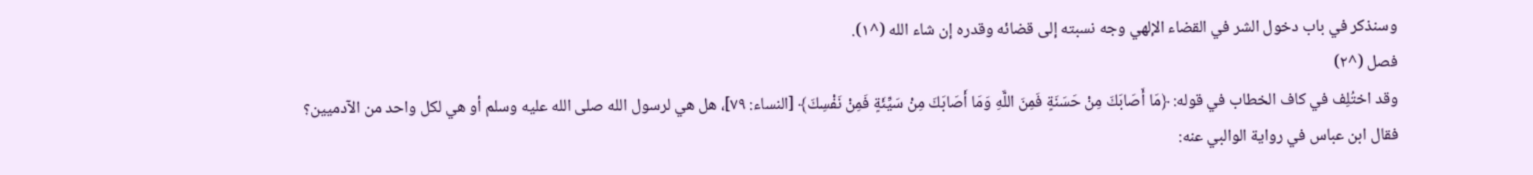وسنذكر في باب دخول الشر في القضاء الإلهي وجه نسبته إلى قضائه وقدره إن شاء الله (^١).
فصل (^٢)
وقد اختُلِف في كاف الخطاب في قوله: ﴿مَا أَصَابَكَ مِنْ حَسَنَةٍ فَمِنَ اللَّهِ وَمَا أَصَابَكَ مِنْ سَيِّئَةٍ فَمِنْ نَفْسِكَ﴾ [النساء: ٧٩]، هل هي لرسول الله صلى الله عليه وسلم أو هي لكل واحد من الآدميين؟
فقال ابن عباس في رواية الوالبي عنه: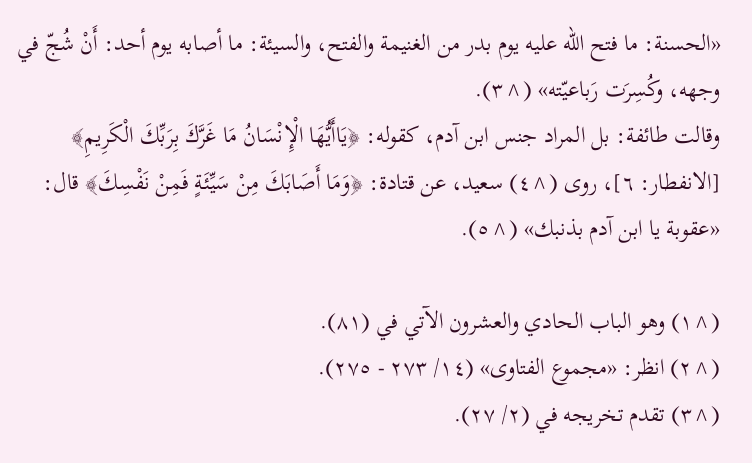«الحسنة: ما فتح الله عليه يوم بدر من الغنيمة والفتح، والسيئة: ما أصابه يوم أحد: أَنْ شُجّ في وجهه، وكُسِرَت رَباعيّته» (^٣).
وقالت طائفة: بل المراد جنس ابن آدم، كقوله: ﴿يَاأَيُّهَا الْإِنْسَانُ مَا غَرَّكَ بِرَبِّكَ الْكَرِيمِ﴾ [الانفطار: ٦]، روى (^٤) سعيد، عن قتادة: ﴿وَمَا أَصَابَكَ مِنْ سَيِّئَةٍ فَمِنْ نَفْسِكَ﴾ قال: «عقوبة يا ابن آدم بذنبك» (^٥).

(^١) وهو الباب الحادي والعشرون الآتي في (٨١).
(^٢) انظر: «مجموع الفتاوى» (١٤/ ٢٧٣ - ٢٧٥).
(^٣) تقدم تخريجه في (٢/ ٢٧).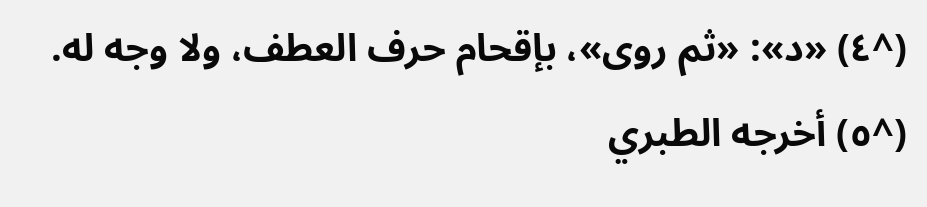(^٤) «د»: «ثم روى»، بإقحام حرف العطف، ولا وجه له.
(^٥) أخرجه الطبري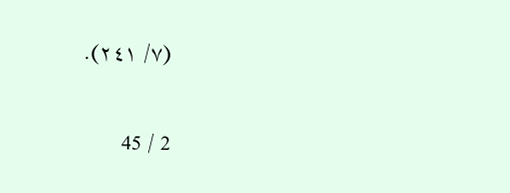(٧/ ٢٤١).

2 / 45